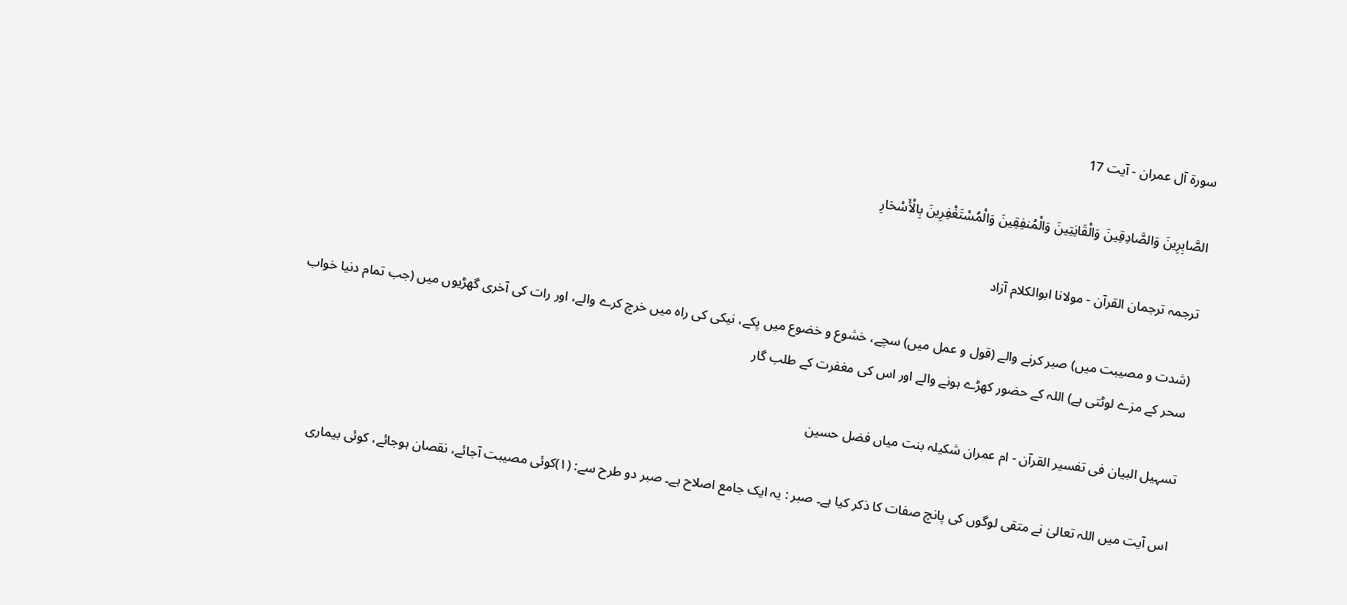سورة آل عمران - آیت 17

الصَّابِرِينَ وَالصَّادِقِينَ وَالْقَانِتِينَ وَالْمُنفِقِينَ وَالْمُسْتَغْفِرِينَ بِالْأَسْحَارِ

ترجمہ ترجمان القرآن - مولانا ابوالکلام آزاد

(شدت و مصیبت میں) صبر کرنے والے (قول و عمل میں) سچے، خشوع و خضوع میں پکے، نیکی کی راہ میں خرچ کرے والے، اور رات کی آخری گھڑیوں میں (جب تمام دنیا خواب سحر کے مزے لوٹتی ہے) اللہ کے حضور کھڑے ہونے والے اور اس کی مغفرت کے طلب گار

تسہیل البیان فی تفسیر القرآن - ام عمران شکیلہ بنت میاں فضل حسین

اس آیت میں اللہ تعالیٰ نے متقی لوگوں کی پانچ صفات کا ذکر کیا ہے۔ صبر : یہ ایک جامع اصلاح ہے۔ صبر دو طرح سے: (۱)کوئی مصیبت آجائے، نقصان ہوجائے، کوئی بیماری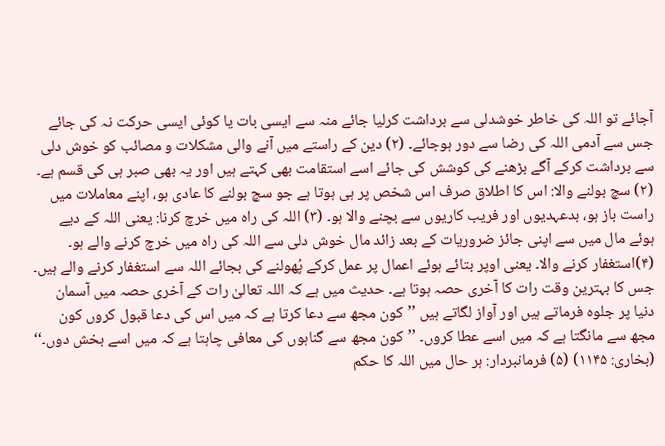آجائے تو اللہ کی خاطر خوشدلی سے برداشت کرلیا جائے منہ سے ایسی بات یا کوئی ایسی حرکت نہ کی جائے جس سے آدمی اللہ کی رضا سے دور ہوجائے۔ (۲) دین کے راستے میں آنے والی مشکلات و مصائب کو خوش دلی سے برداشت کرکے آگے بڑھنے کی کوشش کی جائے اسے استقامت بھی کہتے ہیں اور یہ بھی صبر ہی کی قسم ہے۔ (۲) سچ بولنے والا: اس کا اطلاق صرف اس شخص پر ہی ہوتا ہے جو سچ بولنے کا عادی ہو، اپنے معاملات میں راست باز ہو، بدعہدیوں اور فریب کاریوں سے بچنے والا ہو۔ (۳) اللہ کی راہ میں خرچ کرنا: یعنی اللہ کے دیے ہوئے مال میں سے اپنی جائز ضروریات کے بعد زائد مال خوش دلی سے اللہ کی راہ میں خرچ کرنے والے ہو۔ (۴)استغفار کرنے والا۔ یعنی اوپر بتائے ہوئے اعمال پر عمل کرکے پُھولنے کی بجائے اللہ سے استغفار کرنے والے ہیں۔ جس کا بہترین وقت رات کا آخری حصہ ہوتا ہے۔ حدیث میں ہے کہ اللہ تعالیٰ رات کے آخری حصہ میں آسمان دنیا پر جلوہ فرماتے ہیں اور آواز لگاتے ہیں ’’کون مجھ سے دعا کرتا ہے کہ میں اس کی دعا قبول کروں کون مجھ سے مانگتا ہے کہ میں اسے عطا کروں۔ ’’کون مجھ سے گناہوں کی معافی چاہتا ہے کہ میں اسے بخش دوں۔‘‘ (بخاری: ۱۱۴۵) (۵) فرمانبردار: ہر حال میں اللہ کا حکم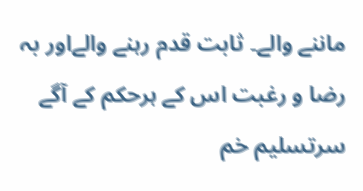ماننے والے۔ ثابت قدم رہنے والےاور بہ رضا و رغبت اس كے ہرحكم كے آگے سرتسلیم خم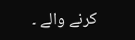کرنے والے ۔